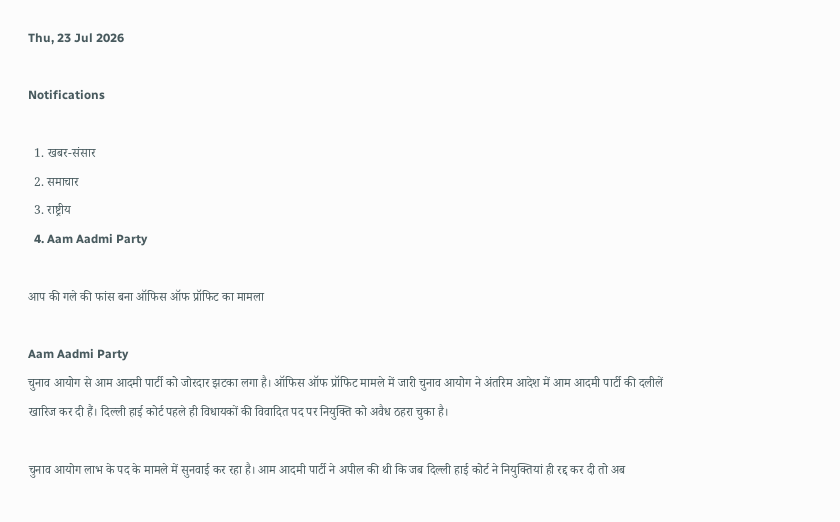Thu, 23 Jul 2026

Notifications

  1. खबर-संसार
  2. समाचार
  3. राष्ट्रीय
  4. Aam Aadmi Party

आप की गले की फांस बना ऑफिस ऑफ प्रॉफिट का मामला

Aam Aadmi Party
चुनाव आयोग से आम आदमी पार्टी को जोरदार झटका लगा है। ऑफिस ऑफ प्रॉफिट मामले में जारी चुनाव आयोग ने अंतरिम आदेश में आम आदमी पार्टी की दलीलें खारिज कर दी हैं। दिल्ली हाई कोर्ट पहले ही विधायकों की विवादित पद पर नियुक्ति को अवैध ठहरा चुका है।

चुनाव आयोग लाभ के पद के मामले में सुनवाई कर रहा है। आम आदमी पार्टी ने अपील की थी कि जब दिल्ली हाई कोर्ट ने नियुक्तियां ही रद्द कर दी तो अब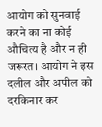आयोग को सुनवाई करने का ना कोई औचित्य है और न ही जरूरत। आयोग ने इस दलील और अपील को दरकिनार कर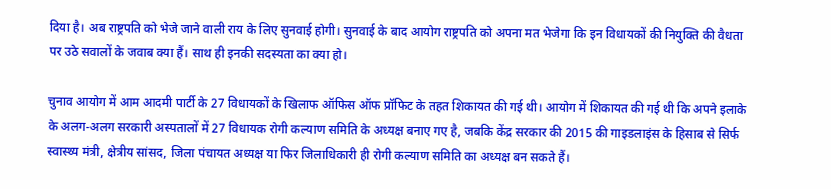दिया है। अब राष्ट्रपति को भेजे जाने वाली राय के लिए सुनवाई होगी। सुनवाई के बाद आयोग राष्ट्रपति को अपना मत भेजेगा कि इन विधायकों की नियुक्ति की वैधता पर उठे सवालों के जवाब क्या हैं। साथ ही इनकी सदस्यता का क्या हो।

चुनाव आयोग में आम आदमी पार्टी के 27 विधायकों के खिलाफ ऑफिस ऑफ प्रॉफिट के तहत शिकायत की गई थी। आयोग में शिकायत की गई थी कि अपने इलाके के अलग-अलग सरकारी अस्पतालों में 27 विधायक रोगी कल्याण समिति के अध्यक्ष बनाए गए है, जबकि केंद्र सरकार की 2015 की गाइडलाइंस के हिसाब से सिर्फ स्वास्थ्य मंत्री, क्षेत्रीय सांसद, जिला पंचायत अध्यक्ष या फिर जिलाधिकारी ही रोगी कल्याण समिति का अध्यक्ष बन सकते हैं।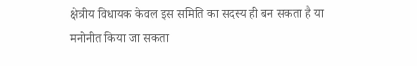क्षेत्रीय विधायक केवल इस समिति का सदस्य ही बन सकता है या मनोनीत किया जा सकता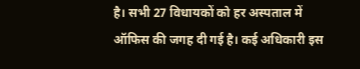है। सभी 27 विधायकों को हर अस्पताल में ऑफिस की जगह दी गई है। कई अधिकारी इस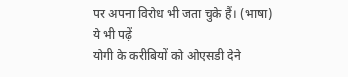पर अपना विरोध भी जता चुके हैं। (भाषा)
ये भी पढ़ें
योगी के करीबियों को ओएसडी देने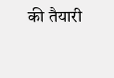की तैयारी